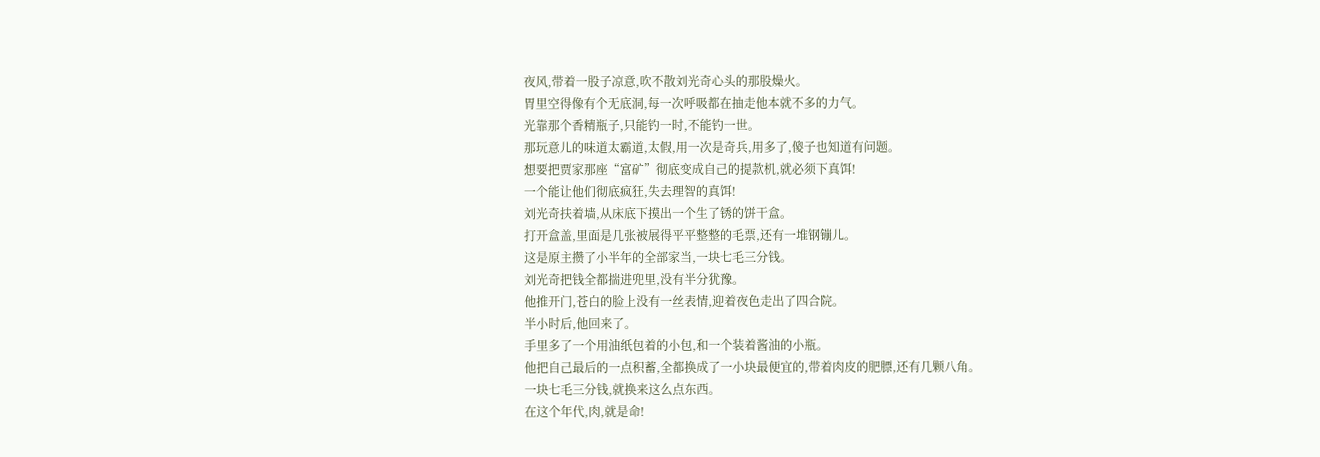夜风,带着一股子凉意,吹不散刘光奇心头的那股燥火。
胃里空得像有个无底洞,每一次呼吸都在抽走他本就不多的力气。
光靠那个香精瓶子,只能钓一时,不能钓一世。
那玩意儿的味道太霸道,太假,用一次是奇兵,用多了,傻子也知道有问题。
想要把贾家那座“富矿”彻底变成自己的提款机,就必须下真饵!
一个能让他们彻底疯狂,失去理智的真饵!
刘光奇扶着墙,从床底下摸出一个生了锈的饼干盒。
打开盒盖,里面是几张被展得平平整整的毛票,还有一堆钢镚儿。
这是原主攒了小半年的全部家当,一块七毛三分钱。
刘光奇把钱全都揣进兜里,没有半分犹豫。
他推开门,苍白的脸上没有一丝表情,迎着夜色走出了四合院。
半小时后,他回来了。
手里多了一个用油纸包着的小包,和一个装着酱油的小瓶。
他把自己最后的一点积蓄,全都换成了一小块最便宜的,带着肉皮的肥膘,还有几颗八角。
一块七毛三分钱,就换来这么点东西。
在这个年代,肉,就是命!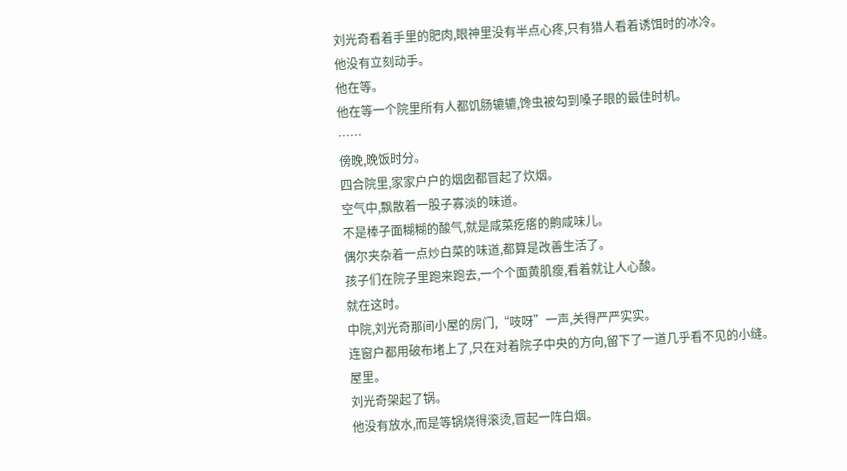刘光奇看着手里的肥肉,眼神里没有半点心疼,只有猎人看着诱饵时的冰冷。
他没有立刻动手。
他在等。
他在等一个院里所有人都饥肠辘辘,馋虫被勾到嗓子眼的最佳时机。
……
傍晚,晚饭时分。
四合院里,家家户户的烟囱都冒起了炊烟。
空气中,飘散着一股子寡淡的味道。
不是棒子面糊糊的酸气,就是咸菜疙瘩的齁咸味儿。
偶尔夹杂着一点炒白菜的味道,都算是改善生活了。
孩子们在院子里跑来跑去,一个个面黄肌瘦,看着就让人心酸。
就在这时。
中院,刘光奇那间小屋的房门,“吱呀”一声,关得严严实实。
连窗户都用破布堵上了,只在对着院子中央的方向,留下了一道几乎看不见的小缝。
屋里。
刘光奇架起了锅。
他没有放水,而是等锅烧得滚烫,冒起一阵白烟。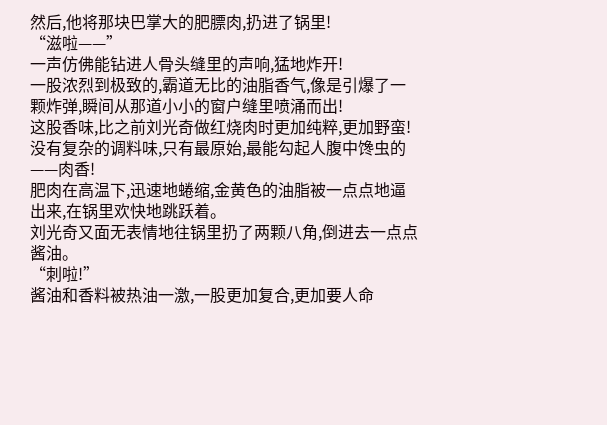然后,他将那块巴掌大的肥膘肉,扔进了锅里!
“滋啦——”
一声仿佛能钻进人骨头缝里的声响,猛地炸开!
一股浓烈到极致的,霸道无比的油脂香气,像是引爆了一颗炸弹,瞬间从那道小小的窗户缝里喷涌而出!
这股香味,比之前刘光奇做红烧肉时更加纯粹,更加野蛮!
没有复杂的调料味,只有最原始,最能勾起人腹中馋虫的——肉香!
肥肉在高温下,迅速地蜷缩,金黄色的油脂被一点点地逼出来,在锅里欢快地跳跃着。
刘光奇又面无表情地往锅里扔了两颗八角,倒进去一点点酱油。
“刺啦!”
酱油和香料被热油一激,一股更加复合,更加要人命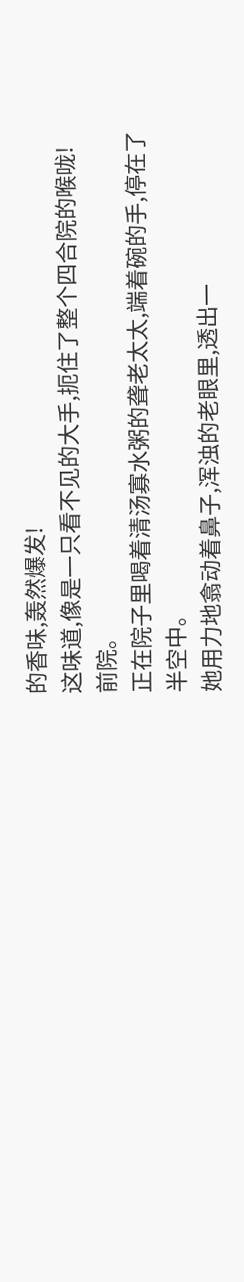的香味,轰然爆发!
这味道,像是一只看不见的大手,扼住了整个四合院的喉咙!
前院。
正在院子里喝着清汤寡水粥的聋老太太,端着碗的手,停在了半空中。
她用力地翕动着鼻子,浑浊的老眼里,透出一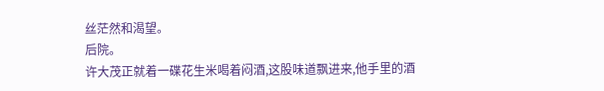丝茫然和渴望。
后院。
许大茂正就着一碟花生米喝着闷酒,这股味道飘进来,他手里的酒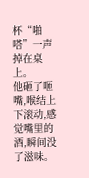杯“啪嗒”一声掉在桌上。
他砸了咂嘴,喉结上下滚动,感觉嘴里的酒,瞬间没了滋味。